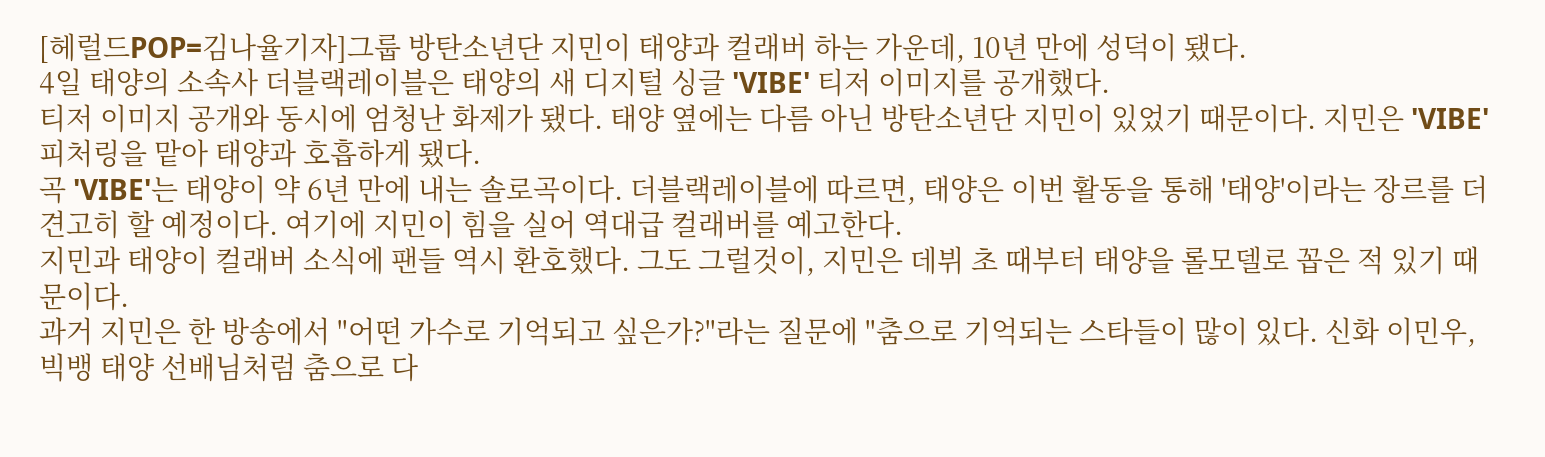[헤럴드POP=김나율기자]그룹 방탄소년단 지민이 태양과 컬래버 하는 가운데, 10년 만에 성덕이 됐다.
4일 태양의 소속사 더블랙레이블은 태양의 새 디지털 싱글 'VIBE' 티저 이미지를 공개했다.
티저 이미지 공개와 동시에 엄청난 화제가 됐다. 태양 옆에는 다름 아닌 방탄소년단 지민이 있었기 때문이다. 지민은 'VIBE' 피처링을 맡아 태양과 호흡하게 됐다.
곡 'VIBE'는 태양이 약 6년 만에 내는 솔로곡이다. 더블랙레이블에 따르면, 태양은 이번 활동을 통해 '태양'이라는 장르를 더 견고히 할 예정이다. 여기에 지민이 힘을 실어 역대급 컬래버를 예고한다.
지민과 태양이 컬래버 소식에 팬들 역시 환호했다. 그도 그럴것이, 지민은 데뷔 초 때부터 태양을 롤모델로 꼽은 적 있기 때문이다.
과거 지민은 한 방송에서 "어떤 가수로 기억되고 싶은가?"라는 질문에 "춤으로 기억되는 스타들이 많이 있다. 신화 이민우, 빅뱅 태양 선배님처럼 춤으로 다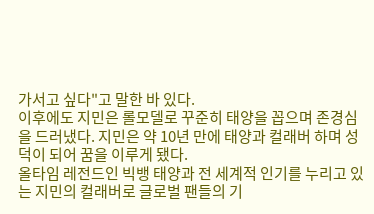가서고 싶다"고 말한 바 있다.
이후에도 지민은 롤모델로 꾸준히 태양을 꼽으며 존경심을 드러냈다. 지민은 약 10년 만에 태양과 컬래버 하며 성덕이 되어 꿈을 이루게 됐다.
올타임 레전드인 빅뱅 태양과 전 세계적 인기를 누리고 있는 지민의 컬래버로 글로벌 팬들의 기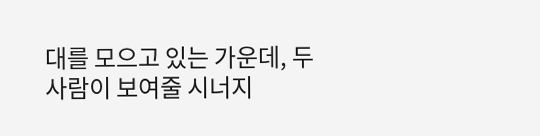대를 모으고 있는 가운데, 두 사람이 보여줄 시너지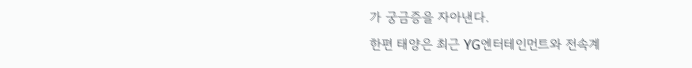가 궁금증을 자아낸다.
한편 태양은 최근 YG엔터테인먼트와 전속계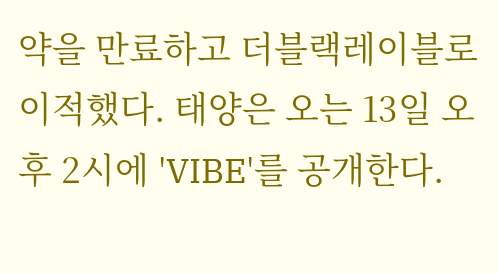약을 만료하고 더블랙레이블로 이적했다. 태양은 오는 13일 오후 2시에 'VIBE'를 공개한다.